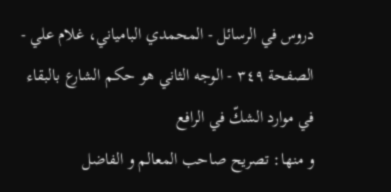دروس في الرسائل - المحمدي البامياني، غلام علي - الصفحة ٣٤٩ - الوجه الثاني هو حكم الشارع بالبقاء في موارد الشكّ في الرافع
و منها: تصريح صاحب المعالم و الفاضل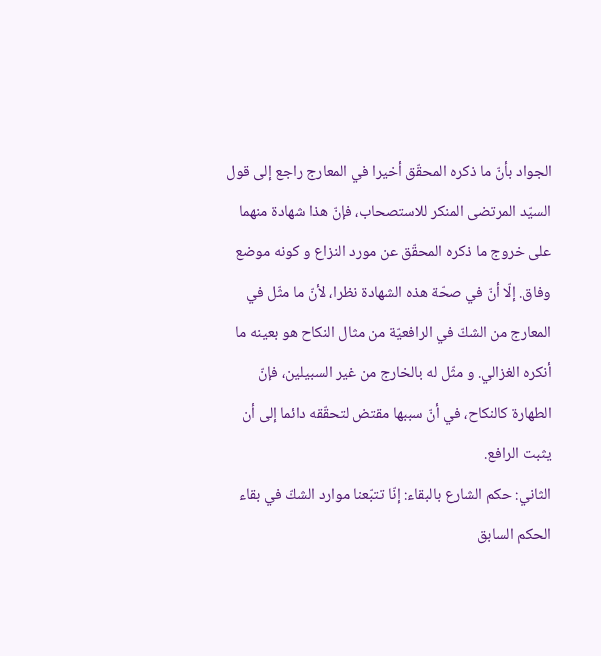الجواد بأنّ ما ذكره المحقّق أخيرا في المعارج راجع إلى قول السيّد المرتضى المنكر للاستصحاب، فإنّ هذا شهادة منهما على خروج ما ذكره المحقّق عن مورد النزاع و كونه موضع وفاق. إلّا أنّ في صحّة هذه الشهادة نظرا، لأنّ ما مثّل في المعارج من الشكّ في الرافعيّة من مثال النكاح هو بعينه ما أنكره الغزالي. و مثّل له بالخارج من غير السبيلين، فإنّ الطهارة كالنكاح، في أنّ سببها مقتض لتحقّقه دائما إلى أن يثبت الرافع.
الثاني: حكم الشارع بالبقاء: إنّا تتبّعنا موارد الشكّ في بقاء الحكم السابق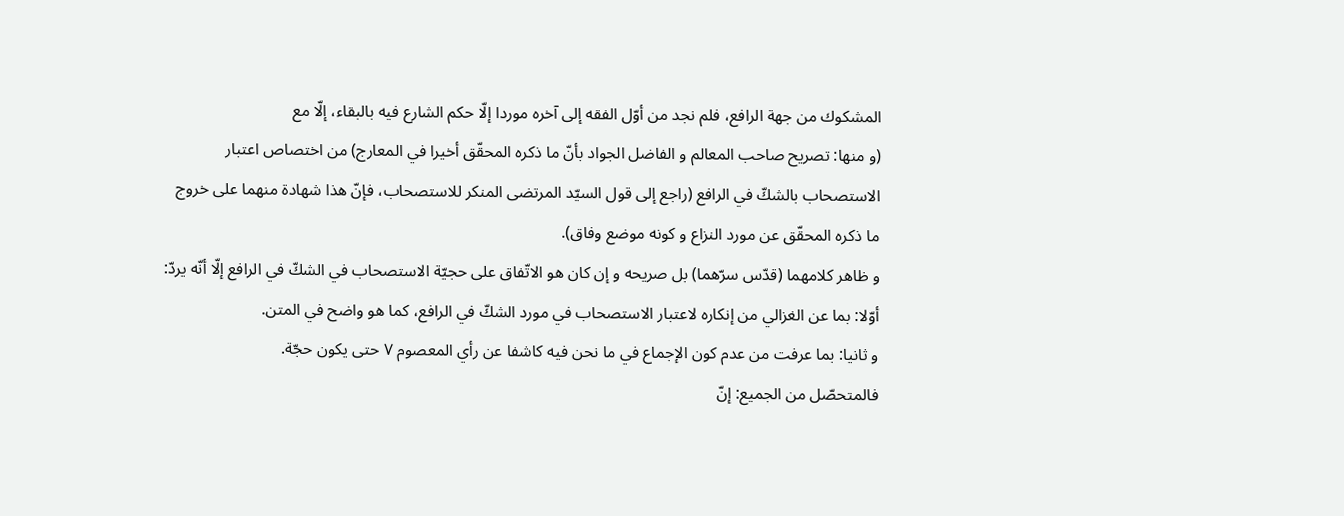المشكوك من جهة الرافع، فلم نجد من أوّل الفقه إلى آخره موردا إلّا حكم الشارع فيه بالبقاء، إلّا مع
(و منها: تصريح صاحب المعالم و الفاضل الجواد بأنّ ما ذكره المحقّق أخيرا في المعارج) من اختصاص اعتبار الاستصحاب بالشكّ في الرافع (راجع إلى قول السيّد المرتضى المنكر للاستصحاب، فإنّ هذا شهادة منهما على خروج ما ذكره المحقّق عن مورد النزاع و كونه موضع وفاق).
و ظاهر كلامهما (قدّس سرّهما) بل صريحه و إن كان هو الاتّفاق على حجيّة الاستصحاب في الشكّ في الرافع إلّا أنّه يردّ:
أوّلا: بما عن الغزالي من إنكاره لاعتبار الاستصحاب في مورد الشكّ في الرافع، كما هو واضح في المتن.
و ثانيا: بما عرفت من عدم كون الإجماع في ما نحن فيه كاشفا عن رأي المعصوم ٧ حتى يكون حجّة.
فالمتحصّل من الجميع: إنّ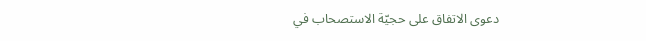دعوى الاتفاق على حجيّة الاستصحاب في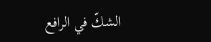الشكّ في الرافع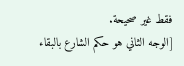فقط غير صحيحة.
[الوجه الثاني هو حكم الشارع بالبقاء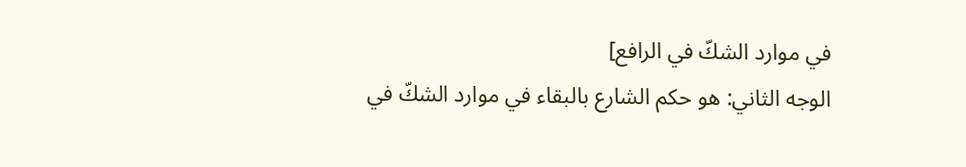في موارد الشكّ في الرافع]
الوجه الثاني: هو حكم الشارع بالبقاء في موارد الشكّ في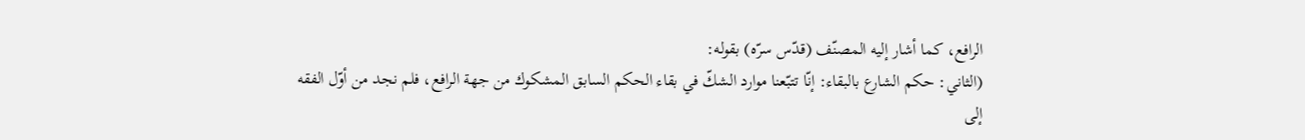الرافع، كما أشار إليه المصنّف (قدّس سرّه) بقوله:
(الثاني: حكم الشارع بالبقاء: إنّا تتبّعنا موارد الشكّ في بقاء الحكم السابق المشكوك من جهة الرافع، فلم نجد من أوّل الفقه إلى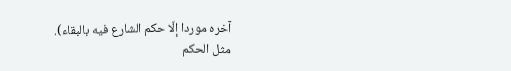آخره موردا إلّا حكم الشارع فيه بالبقاء).
مثل الحكم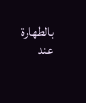بالطهارة عند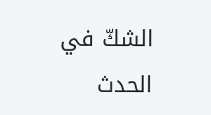الشكّ في الحدث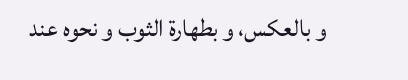و بالعكس، و بطهارة الثوب و نحوه عند